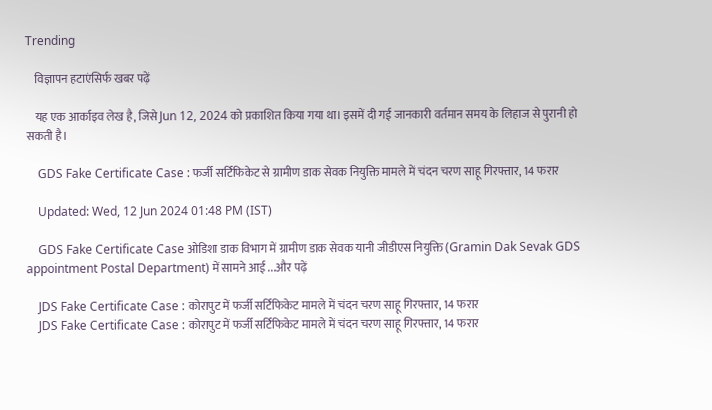Trending

    विज्ञापन हटाएंसिर्फ खबर पढ़ें

    यह एक आर्काइव लेख है, जिसे Jun 12, 2024 को प्रकाशित किया गया था। इसमें दी गई जानकारी वर्तमान समय के लिहाज से पुरानी हो सकती है।

    GDS Fake Certificate Case : फर्जी सर्टिफिकेट से ग्रामीण डाक सेवक नियुक्ति मामले में चंदन चरण साहू गिरफ्तार, 14 फरार

    Updated: Wed, 12 Jun 2024 01:48 PM (IST)

    GDS Fake Certificate Case ओडिशा डाक विभाग में ग्रामीण डाक सेवक यानी जीडीएस नियुक्ति (Gramin Dak Sevak GDS appointment Postal Department) में सामने आई ...और पढ़ें

    JDS Fake Certificate Case : कोरापुट में फर्जी सर्टिफिकेट मामले में चंदन चरण साहू गिरफ्तार, 14 फरार
    JDS Fake Certificate Case : कोरापुट में फर्जी सर्टिफिकेट मामले में चंदन चरण साहू गिरफ्तार, 14 फरार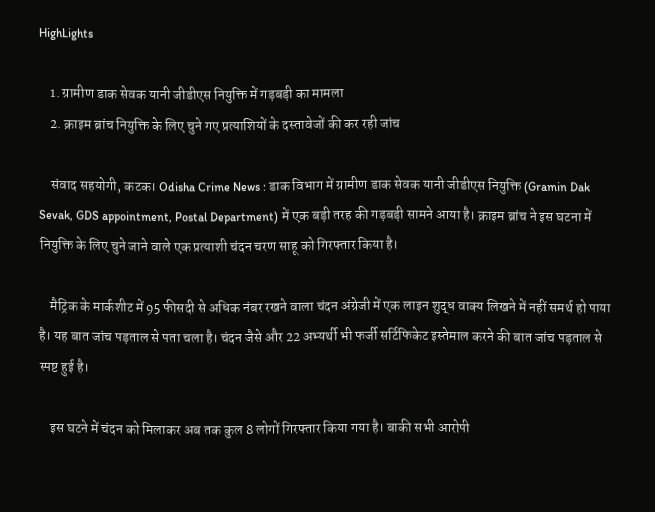HighLights

    1. ग्रामीण डाक सेवक यानी जीडीएस नियुक्ति में गड़बड़ी का मामला
    2. क्राइम ब्रांच नियुक्ति के लिए चुने गए प्रत्याशियों के दस्तावेजों की कर रही जांच

    संवाद सहयोगी, कटक। Odisha Crime News : डाक विभाग में ग्रामीण डाक सेवक यानी जीडीएस नियुक्ति (Gramin Dak Sevak, GDS appointment, Postal Department) में एक बड़ी तरह की गड़बड़ी सामने आया है। क्राइम ब्रांच ने इस घटना में नियुक्ति के लिए चुने जाने वाले एक प्रत्याशी चंदन चरण साहू को गिरफ्तार किया है।

    मैट्रिक के मार्कशीट में 95 फीसदी से अधिक नंबर रखने वाला चंदन अंग्रेजी में एक लाइन शुद्ध वाक्य लिखने में नहीं समर्थ हो पाया है। यह बात जांच पड़ताल से पता चला है। चंदन जैसे और 22 अभ्यर्थी भी फर्जी सर्टिफिकेट इस्तेमाल करने की बात जांच पड़ताल से स्पष्ट हुई है।

    इस घटने में चंदन को मिलाकर अब तक कुल 8 लोगों गिरफ्तार किया गया है। बाकी सभी आरोपी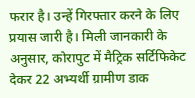फरार है। उन्हें गिरफ्तार करने के लिए प्रयास जारी है। मिली जानकारी के अनुसार, कोरापुट में मैट्रिक सर्टिफिकेट देकर 22 अभ्यर्थी ग्रामीण डाक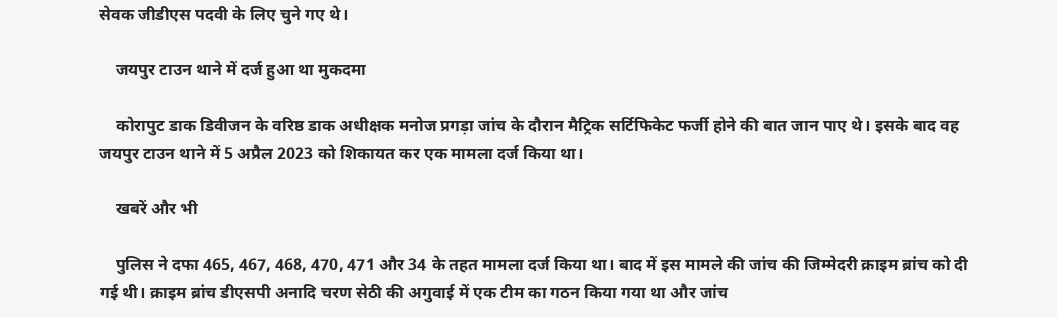सेवक जीडीएस पदवी के लिए चुने गए थे।

    जयपुर टाउन थाने में दर्ज हुआ था मुकदमा

    कोरापुट डाक डिवीजन के वरिष्ठ डाक अधीक्षक मनोज प्रगड़ा जांच के दौरान मैट्रिक सर्टिफिकेट फर्जी होने की बात जान पाए थे। इसके बाद वह जयपुर टाउन थाने में 5 अप्रैल 2023 को शिकायत कर एक मामला दर्ज किया था।

    खबरें और भी

    पुलिस ने दफा 465, 467, 468, 470, 471 और 34 के तहत मामला दर्ज किया था। बाद में इस मामले की जांच की जिम्मेदरी क्राइम ब्रांच को दी गई थी। क्राइम ब्रांच डीएसपी अनादि चरण सेठी की अगुवाई में एक टीम का गठन किया गया था और जांच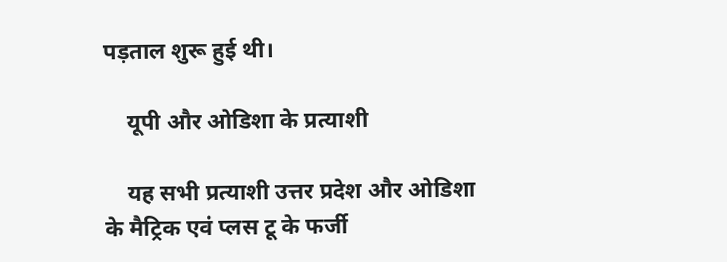पड़ताल शुरू हुई थी।

    यूपी और ओडिशा के प्रत्याशी

    यह सभी प्रत्याशी उत्तर प्रदेश और ओडिशा के मैट्रिक एवं प्लस टू के फर्जी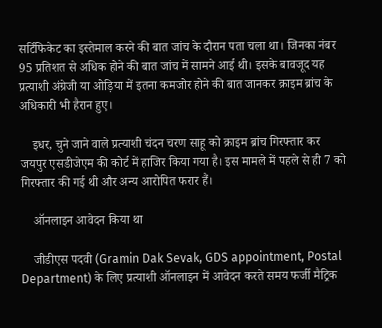सर्टिफिकेट का इस्तेमाल करने की बात जांच के दौरान पता चला था। जिनका नंबर 95 प्रतिशत से अधिक होने की बात जांच में सामने आई थी। इसके बावजूद यह प्रत्याशी अंग्रेजी या ओड़िया में इतना कमजोर होने की बात जानकर क्राइम ब्रांच के अधिकारी भी हैरान हुए।

    इधर, चुने जाने वाले प्रत्याशी चंदन चरण साहू को क्राइम ब्रांच गिरफ्तार कर जयपुर एसडीजेएम की कोर्ट में हाजिर किया गया है। इस मामले में पहले से ही 7 को गिरफ्तार की गई थी और अन्य आरोपित फरार हैं।

    ऑनलाइन आवेदन किया था

    जीडीएस पदवी (Gramin Dak Sevak, GDS appointment, Postal Department) के लिए प्रत्याशी ऑनलाइन में आवेदन करते समय फर्जी मैट्रिक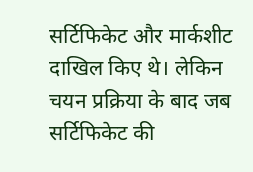सर्टिफिकेट और मार्कशीट दाखिल किए थे। लेकिन चयन प्रक्रिया के बाद जब सर्टिफिकेट की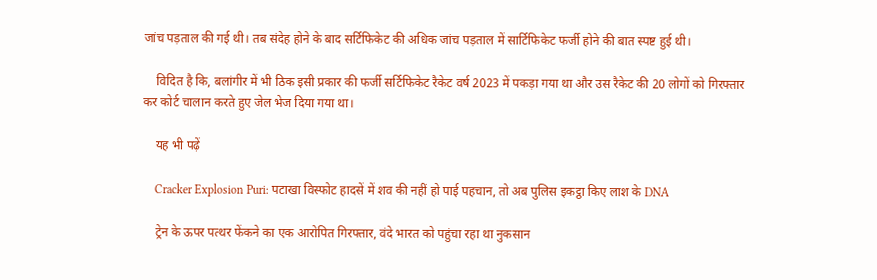जांच पड़ताल की गई थी। तब संदेह होने के बाद सर्टिफिकेट की अधिक जांच पड़ताल में सार्टिफिकेट फर्जी होने की बात स्पष्ट हुई थी।

    विदित है कि, बलांगीर में भी ठिक इसी प्रकार की फर्जी सर्टिफिकेट रैकेट वर्ष 2023 में पकड़ा गया था और उस रैकेट की 20 लोगों को गिरफ्तार कर कोर्ट चालान करते हुए जेल भेज दिया गया था।

    यह भी पढ़ें

    Cracker Explosion Puri: पटाखा विस्फोट हादसें में शव की नहीं हो पाई पहचान, तो अब पुलिस इकट्ठा किए लाश के DNA

    ट्रेन के ऊपर पत्थर फेंकने का एक आरोपित गिरफ्तार, वंदे भारत को पहुंचा रहा था नुकसान